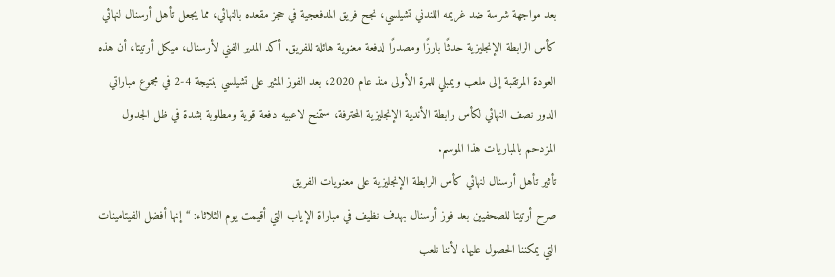بعد مواجهة شرسة ضد غريمه اللندني تشيلسي، نجح فريق المدفعجية في حجز مقعده بالنهائي، مما يجعل تأهل أرسنال لنهائي كأس الرابطة الإنجليزية حدثًا بارزًا ومصدرًا لدفعة معنوية هائلة للفريق. أكد المدير الفني لأرسنال، ميكل أرتيتا، أن هذه العودة المرتقبة إلى ملعب ويمبلي للمرة الأولى منذ عام 2020، بعد الفوز المثير على تشيلسي بنتيجة 4-2 في مجموع مباراتي الدور نصف النهائي لكأس رابطة الأندية الإنجليزية المحترفة، ستمنح لاعبيه دفعة قوية ومطلوبة بشدة في ظل الجدول المزدحم بالمباريات هذا الموسم.
تأثير تأهل أرسنال لنهائي كأس الرابطة الإنجليزية على معنويات الفريق
صرح أرتيتا للصحفيين بعد فوز أرسنال بهدف نظيف في مباراة الإياب التي أقيمت يوم الثلاثاء: “إنها أفضل الفيتامينات التي يمكننا الحصول عليها، لأننا نلعب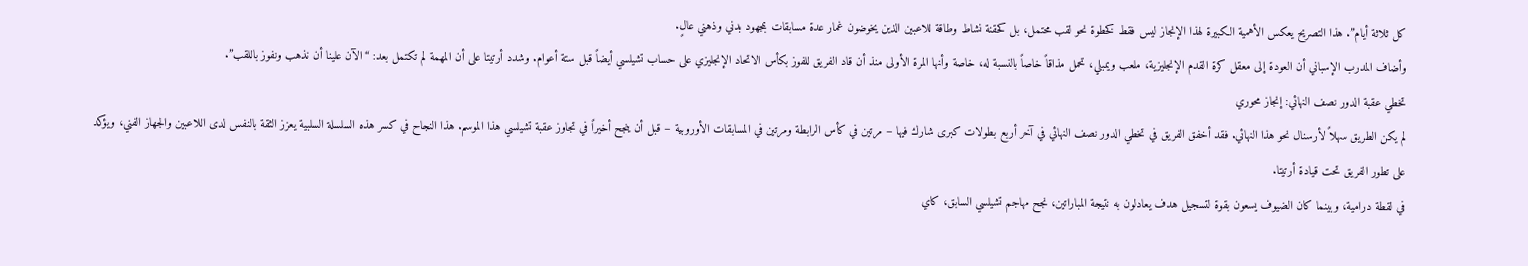كل ثلاثة أيام”. هذا التصريح يعكس الأهمية الكبيرة لهذا الإنجاز ليس فقط كخطوة نحو لقب محتمل، بل كحقنة نشاط وطاقة للاعبين الذين يخوضون غمار عدة مسابقات بمجهود بدني وذهني عالٍ.
وأضاف المدرب الإسباني أن العودة إلى معقل كرة القدم الإنجليزية، ملعب ويمبلي، تحمل مذاقاً خاصاً بالنسبة له، خاصة وأنها المرة الأولى منذ أن قاد الفريق للفوز بكأس الاتحاد الإنجليزي على حساب تشيلسي أيضاً قبل ستة أعوام. وشدد أرتيتا على أن المهمة لم تكتمل بعد: “الآن علينا أن نذهب ونفوز باللقب”.
تخطي عقبة الدور نصف النهائي: إنجاز محوري
لم يكن الطريق سهلاً لأرسنال نحو هذا النهائي. فقد أخفق الفريق في تخطي الدور نصف النهائي في آخر أربع بطولات كبرى شارك فيها – مرتين في كأس الرابطة ومرتين في المسابقات الأوروبية – قبل أن ينجح أخيراً في تجاوز عقبة تشيلسي هذا الموسم. هذا النجاح في كسر هذه السلسلة السلبية يعزز الثقة بالنفس لدى اللاعبين والجهاز الفني، ويؤكد على تطور الفريق تحت قيادة أرتيتا.
في لقطة درامية، وبينما كان الضيوف يسعون بقوة لتسجيل هدف يعادلون به نتيجة المباراتين، نجح مهاجم تشيلسي السابق، كاي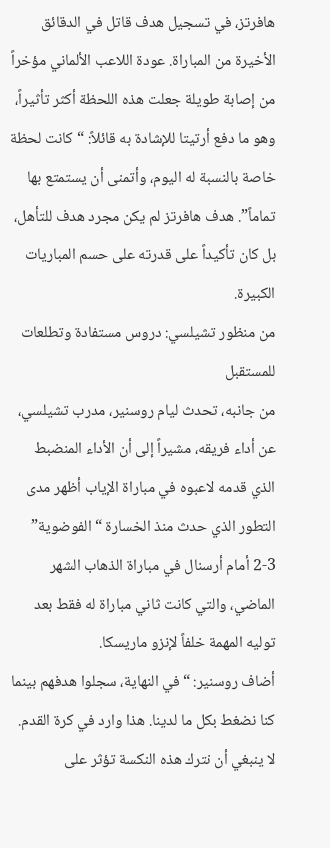هافرتز، في تسجيل هدف قاتل في الدقائق الأخيرة من المباراة. عودة اللاعب الألماني مؤخراً من إصابة طويلة جعلت هذه اللحظة أكثر تأثيراً، وهو ما دفع أرتيتا للإشادة به قائلاً: “كانت لحظة خاصة بالنسبة له اليوم، وأتمنى أن يستمتع بها تماماً”. هدف هافرتز لم يكن مجرد هدف للتأهل، بل كان تأكيداً على قدرته على حسم المباريات الكبيرة.
من منظور تشيلسي: دروس مستفادة وتطلعات للمستقبل
من جانبه، تحدث ليام روسنير، مدرب تشيلسي، عن أداء فريقه، مشيراً إلى أن الأداء المنضبط الذي قدمه لاعبوه في مباراة الإياب أظهر مدى التطور الذي حدث منذ الخسارة “الفوضوية” 3-2 أمام أرسنال في مباراة الذهاب الشهر الماضي، والتي كانت ثاني مباراة له فقط بعد توليه المهمة خلفاً لإنزو ماريسكا.
أضاف روسنير: “في النهاية، سجلوا هدفهم بينما كنا نضغط بكل ما لدينا. هذا وارد في كرة القدم. لا ينبغي أن نترك هذه النكسة تؤثر على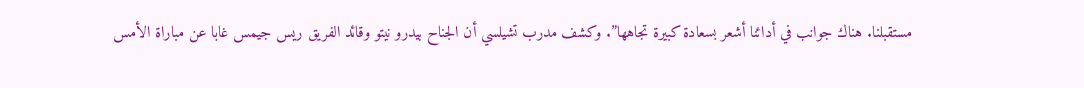مستقبلنا. هناك جوانب في أدائنا أشعر بسعادة كبيرة تجاهها”. وكشف مدرب تشيلسي أن الجناح بيدرو نيتو وقائد الفريق ريس جيمس غابا عن مباراة الأمس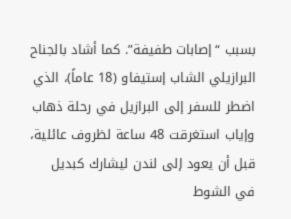بسبب “إصابات طفيفة”. كما أشاد بالجناح البرازيلي الشاب إستيفاو (18 عاماً)، الذي اضطر للسفر إلى البرازيل في رحلة ذهاب وإياب استغرقت 48 ساعة لظروف عائلية، قبل أن يعود إلى لندن ليشارك كبديل في الشوط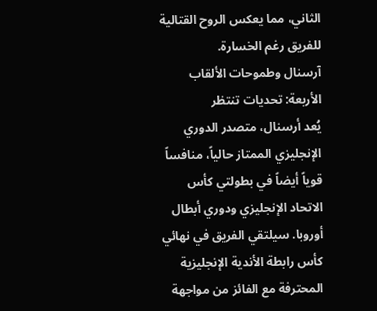الثاني، مما يعكس الروح القتالية للفريق رغم الخسارة.
آرسنال وطموحات الألقاب الأربعة: تحديات تنتظر
يُعد أرسنال، متصدر الدوري الإنجليزي الممتاز حالياً، منافساً قوياً أيضاً في بطولتي كأس الاتحاد الإنجليزي ودوري أبطال أوروبا. سيلتقي الفريق في نهائي كأس رابطة الأندية الإنجليزية المحترفة مع الفائز من مواجهة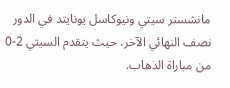مانشستر سيتي ونيوكاسل يونايتد في الدور نصف النهائي الآخر، حيث يتقدم السيتي 2-0 من مباراة الذهاب.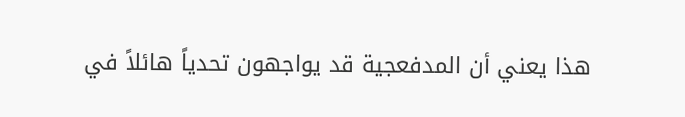هذا يعني أن المدفعجية قد يواجهون تحدياً هائلاً في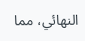النهائي، مما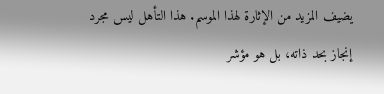يضيف المزيد من الإثارة لهذا الموسم. هذا التأهل ليس مجرد إنجاز بحد ذاته، بل هو مؤشر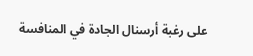على رغبة أرسنال الجادة في المنافسة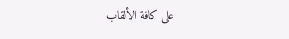على كافة الألقاب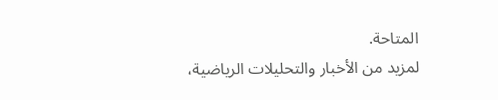المتاحة.
لمزيد من الأخبار والتحليلات الرياضية،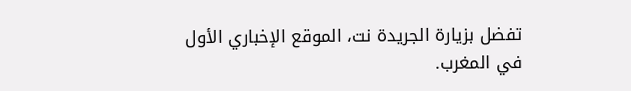تفضل بزيارة الجريدة نت، الموقع الإخباري الأول في المغرب.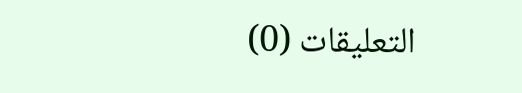التعليقات (0)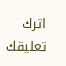اترك تعليقك